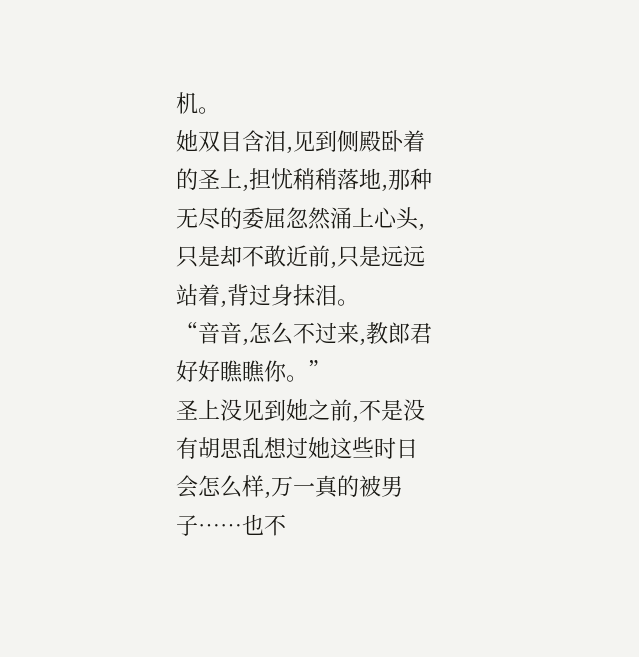机。
她双目含泪,见到侧殿卧着的圣上,担忧稍稍落地,那种无尽的委屈忽然涌上心头,只是却不敢近前,只是远远站着,背过身抹泪。
“音音,怎么不过来,教郎君好好瞧瞧你。”
圣上没见到她之前,不是没有胡思乱想过她这些时日会怎么样,万一真的被男子……也不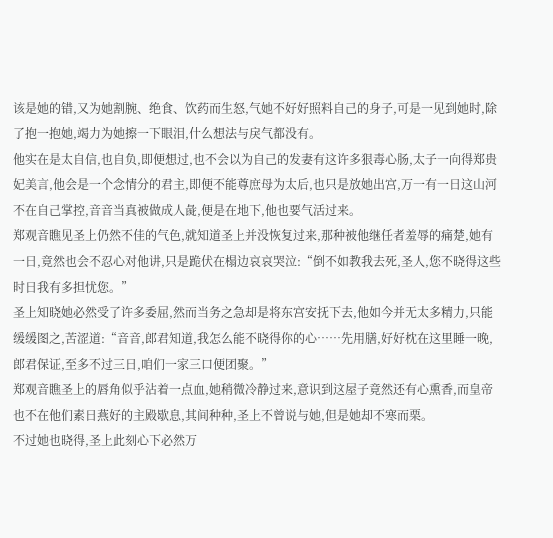该是她的错,又为她割腕、绝食、饮药而生怒,气她不好好照料自己的身子,可是一见到她时,除了抱一抱她,竭力为她擦一下眼泪,什么想法与戾气都没有。
他实在是太自信,也自负,即便想过,也不会以为自己的发妻有这许多狠毒心肠,太子一向得郑贵妃美言,他会是一个念情分的君主,即便不能尊庶母为太后,也只是放她出宫,万一有一日这山河不在自己掌控,音音当真被做成人彘,便是在地下,他也要气活过来。
郑观音瞧见圣上仍然不佳的气色,就知道圣上并没恢复过来,那种被他继任者羞辱的痛楚,她有一日,竟然也会不忍心对他讲,只是跪伏在榻边哀哀哭泣:“倒不如教我去死,圣人,您不晓得这些时日我有多担忧您。”
圣上知晓她必然受了许多委屈,然而当务之急却是将东宫安抚下去,他如今并无太多精力,只能缓缓图之,苦涩道:“音音,郎君知道,我怎么能不晓得你的心……先用膳,好好枕在这里睡一晚,郎君保证,至多不过三日,咱们一家三口便团聚。”
郑观音瞧圣上的唇角似乎沾着一点血,她稍微冷静过来,意识到这屋子竟然还有心熏香,而皇帝也不在他们素日燕好的主殿歇息,其间种种,圣上不曾说与她,但是她却不寒而栗。
不过她也晓得,圣上此刻心下必然万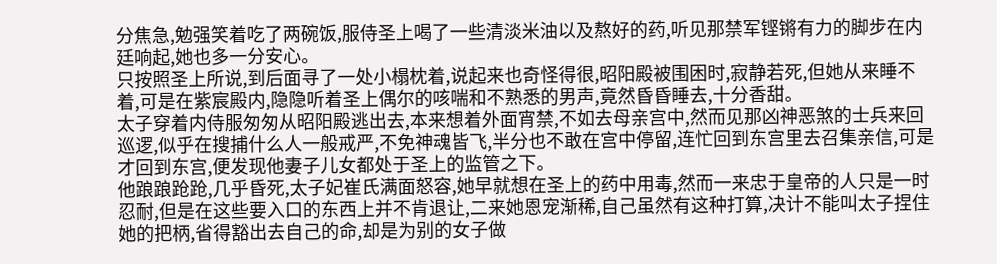分焦急,勉强笑着吃了两碗饭,服侍圣上喝了一些清淡米油以及熬好的药,听见那禁军铿锵有力的脚步在内廷响起,她也多一分安心。
只按照圣上所说,到后面寻了一处小榻枕着,说起来也奇怪得很,昭阳殿被围困时,寂静若死,但她从来睡不着,可是在紫宸殿内,隐隐听着圣上偶尔的咳喘和不熟悉的男声,竟然昏昏睡去,十分香甜。
太子穿着内侍服匆匆从昭阳殿逃出去,本来想着外面宵禁,不如去母亲宫中,然而见那凶神恶煞的士兵来回巡逻,似乎在搜捕什么人一般戒严,不免神魂皆飞,半分也不敢在宫中停留,连忙回到东宫里去召集亲信,可是才回到东宫,便发现他妻子儿女都处于圣上的监管之下。
他踉踉跄跄,几乎昏死,太子妃崔氏满面怒容,她早就想在圣上的药中用毒,然而一来忠于皇帝的人只是一时忍耐,但是在这些要入口的东西上并不肯退让,二来她恩宠渐稀,自己虽然有这种打算,决计不能叫太子捏住她的把柄,省得豁出去自己的命,却是为别的女子做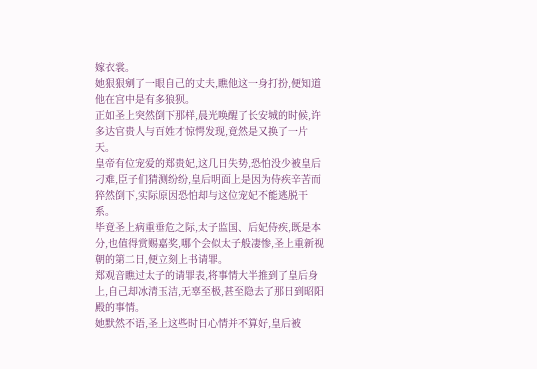嫁衣裳。
她狠狠剜了一眼自己的丈夫,瞧他这一身打扮,便知道他在宫中是有多狼狈。
正如圣上突然倒下那样,晨光唤醒了长安城的时候,许多达官贵人与百姓才惊愕发现,竟然是又换了一片天。
皇帝有位宠爱的郑贵妃,这几日失势,恐怕没少被皇后刁难,臣子们猜测纷纷,皇后明面上是因为侍疾辛苦而猝然倒下,实际原因恐怕却与这位宠妃不能逃脱干系。
毕竟圣上病重垂危之际,太子监国、后妃侍疾,既是本分,也值得赏赐嘉奖,哪个会似太子般凄惨,圣上重新视朝的第二日,便立刻上书请罪。
郑观音瞧过太子的请罪表,将事情大半推到了皇后身上,自己却冰清玉洁,无辜至极,甚至隐去了那日到昭阳殿的事情。
她默然不语,圣上这些时日心情并不算好,皇后被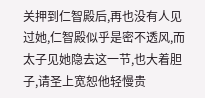关押到仁智殿后,再也没有人见过她,仁智殿似乎是密不透风,而太子见她隐去这一节,也大着胆子,请圣上宽恕他轻慢贵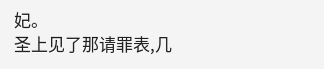妃。
圣上见了那请罪表,几